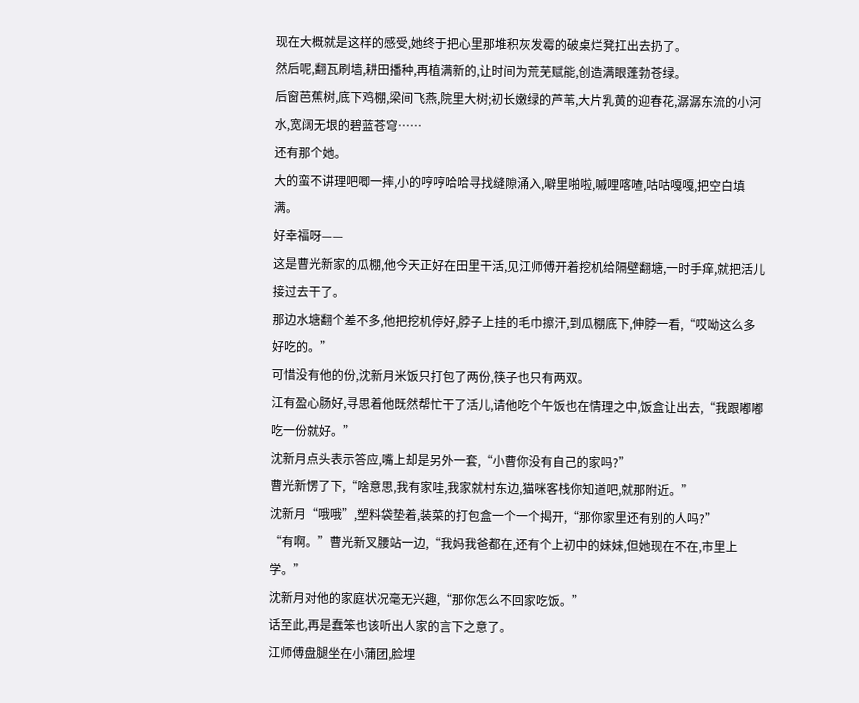现在大概就是这样的感受,她终于把心里那堆积灰发霉的破桌烂凳扛出去扔了。
然后呢,翻瓦刷墙,耕田播种,再植满新的,让时间为荒芜赋能,创造满眼蓬勃苍绿。
后窗芭蕉树,底下鸡棚,梁间飞燕,院里大树;初长嫩绿的芦苇,大片乳黄的迎春花,潺潺东流的小河水,宽阔无垠的碧蓝苍穹……
还有那个她。
大的蛮不讲理吧唧一摔,小的哼哼哈哈寻找缝隙涌入,噼里啪啦,嘁哩喀喳,咕咕嘎嘎,把空白填满。
好幸福呀——
这是曹光新家的瓜棚,他今天正好在田里干活,见江师傅开着挖机给隔壁翻塘,一时手痒,就把活儿接过去干了。
那边水塘翻个差不多,他把挖机停好,脖子上挂的毛巾擦汗,到瓜棚底下,伸脖一看,“哎呦这么多好吃的。”
可惜没有他的份,沈新月米饭只打包了两份,筷子也只有两双。
江有盈心肠好,寻思着他既然帮忙干了活儿,请他吃个午饭也在情理之中,饭盒让出去,“我跟嘟嘟吃一份就好。”
沈新月点头表示答应,嘴上却是另外一套,“小曹你没有自己的家吗?”
曹光新愣了下,“啥意思,我有家哇,我家就村东边,猫咪客栈你知道吧,就那附近。”
沈新月“哦哦”,塑料袋垫着,装菜的打包盒一个一个揭开,“那你家里还有别的人吗?”
“有啊。”曹光新叉腰站一边,“我妈我爸都在,还有个上初中的妹妹,但她现在不在,市里上学。”
沈新月对他的家庭状况毫无兴趣,“那你怎么不回家吃饭。”
话至此,再是蠢笨也该听出人家的言下之意了。
江师傅盘腿坐在小蒲团,脸埋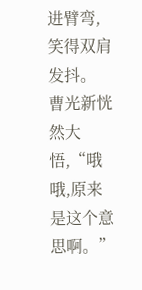进臂弯,笑得双肩发抖。
曹光新恍然大悟,“哦哦,原来是这个意思啊。”